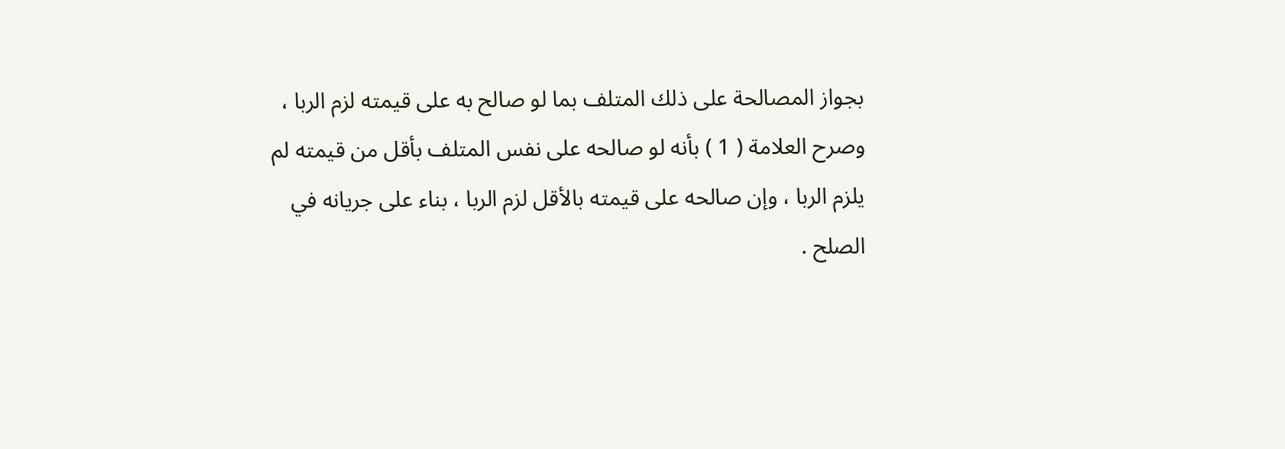بجواز المصالحة على ذلك المتلف بما لو صالح به على قيمته لزم الربا ،
وصرح العلامة ( 1 ) بأنه لو صالحه على نفس المتلف بأقل من قيمته لم
يلزم الربا ، وإن صالحه على قيمته بالأقل لزم الربا ، بناء على جريانه في
الصلح .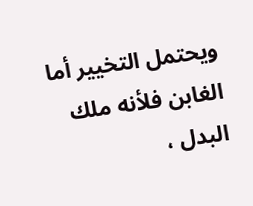ويحتمل التخيير أما الغابن فلأنه ملك البدل ،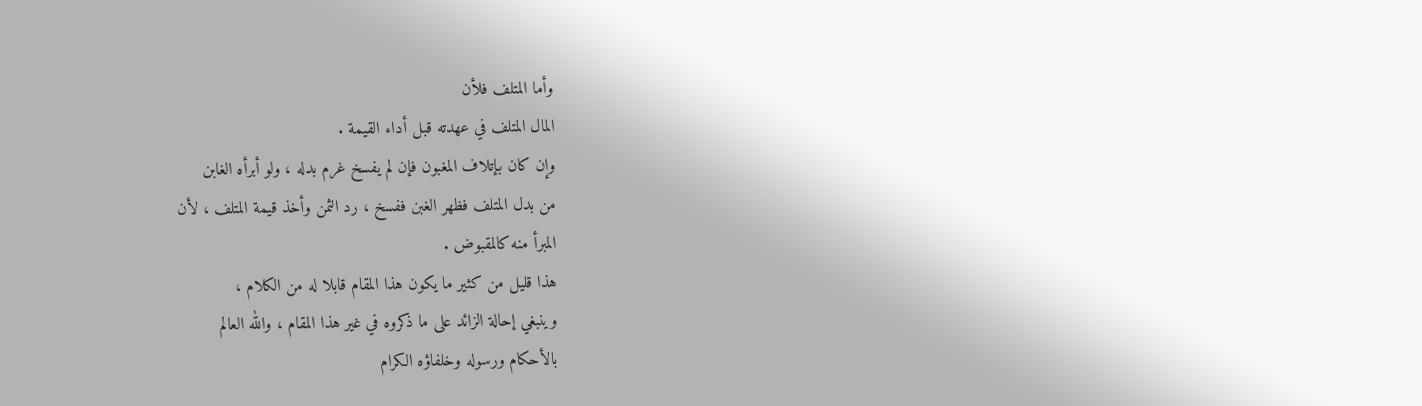وأما المتلف فلأن
المال المتلف في عهدته قبل أداء القيمة .
وإن كان بإتلاف المغبون فإن لم يفسخ غرم بدله ، ولو أبرأه الغابن
من بدل المتلف فظهر الغبن ففسخ ، رد الثمن وأخذ قيمة المتلف ، لأن
المبرأ منه كالمقبوض .
هذا قليل من كثير ما يكون هذا المقام قابلا له من الكلام ،
وينبغي إحالة الزائد على ما ذكروه في غير هذا المقام ، والله العالم
بالأحكام ورسوله وخلفاؤه الكرام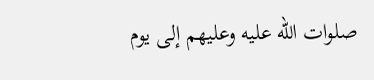صلوات الله عليه وعليهم إلى يوم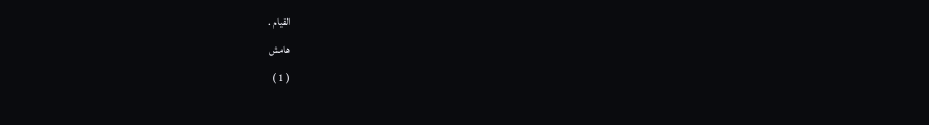القيام .
هامش
( 1 )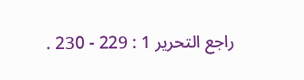راجع التحرير 1 : 229 - 230 .